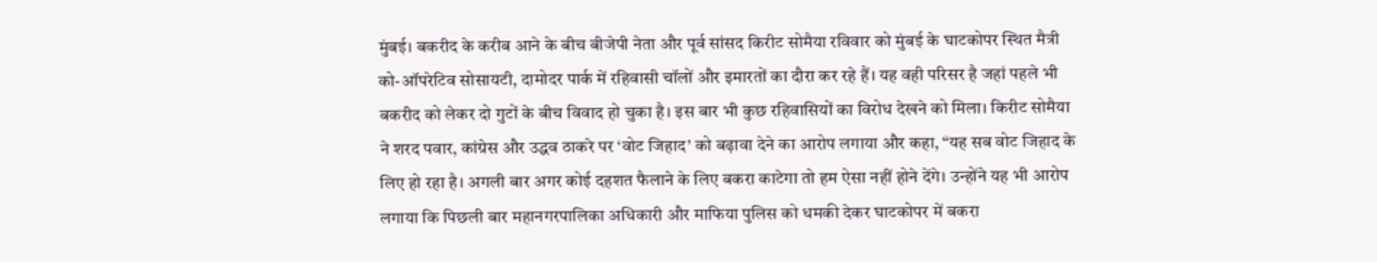मुंबई। बकरीद के करीब आने के बीच बीजेपी नेता और पूर्व सांसद किरीट सोमैया रविवार को मुंबई के घाटकोपर स्थित मैत्री को-ऑपरेटिव सोसायटी, दामोदर पार्क में रहिवासी चॉलों और इमारतों का दौरा कर रहे हैं। यह वही परिसर है जहां पहले भी बकरीद को लेकर दो गुटों के बीच विवाद हो चुका है। इस बार भी कुछ रहिवासियों का विरोध देखने को मिला। किरीट सोमैया ने शरद पवार, कांग्रेस और उद्धव ठाकरे पर ‘वोट जिहाद’ को बढ़ावा देने का आरोप लगाया और कहा, “यह सब वोट जिहाद के लिए हो रहा है। अगली बार अगर कोई दहशत फैलाने के लिए बकरा काटेगा तो हम ऐसा नहीं होने देंगे। उन्होंने यह भी आरोप लगाया कि पिछली बार महानगरपालिका अधिकारी और माफिया पुलिस को धमकी देकर घाटकोपर में बकरा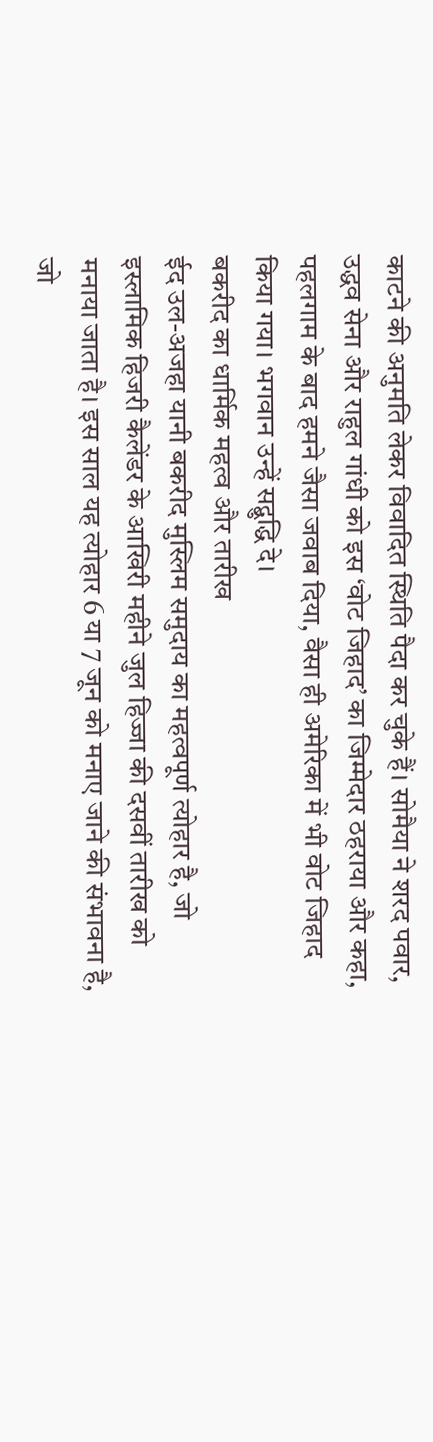काटने की अनुमति लेकर विवादित स्थिति पैदा कर चुके हैं। सोमैया ने शरद पवार, उद्धव सेना और राहुल गांधी को इस ‘वोट जिहाद’ का जिम्मेदार ठहराया और कहा, पहलगाम के बाद हमने जैसा जवाब दिया, वैसा ही अमेरिका में भी वोट जिहाद किया गया। भगवान उन्हें सद्बुद्धि दे।
बकरीद का धार्मिक महत्व और तारीख
ईद उल-अजहा यानी बकरीद मुस्लिम समुदाय का महत्वपूर्ण त्योहार है, जो इस्लामिक हिजरी कैलेंडर के आखिरी महीने जुल हिज्जा की दसवीं तारीख को मनाया जाता है। इस साल यह त्योहार 6 या 7 जून को मनाए जाने की संभावना है, जो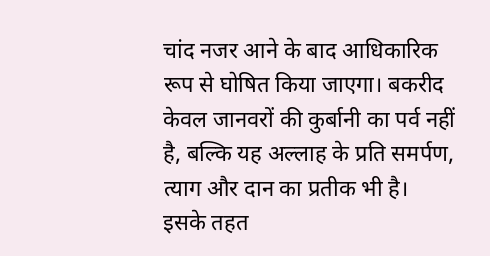चांद नजर आने के बाद आधिकारिक रूप से घोषित किया जाएगा। बकरीद केवल जानवरों की कुर्बानी का पर्व नहीं है, बल्कि यह अल्लाह के प्रति समर्पण, त्याग और दान का प्रतीक भी है। इसके तहत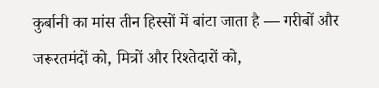कुर्बानी का मांस तीन हिस्सों में बांटा जाता है — गरीबों और जरूरतमंदों को, मित्रों और रिश्तेदारों को,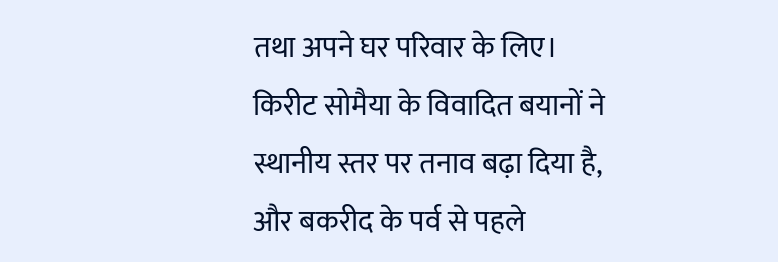तथा अपने घर परिवार के लिए। किरीट सोमैया के विवादित बयानों ने स्थानीय स्तर पर तनाव बढ़ा दिया है, और बकरीद के पर्व से पहले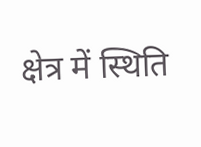क्षेत्र में स्थिति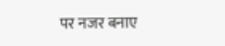पर नजर बनाए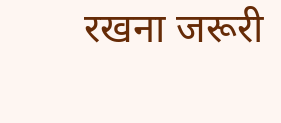रखना जरूरी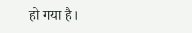हो गया है।